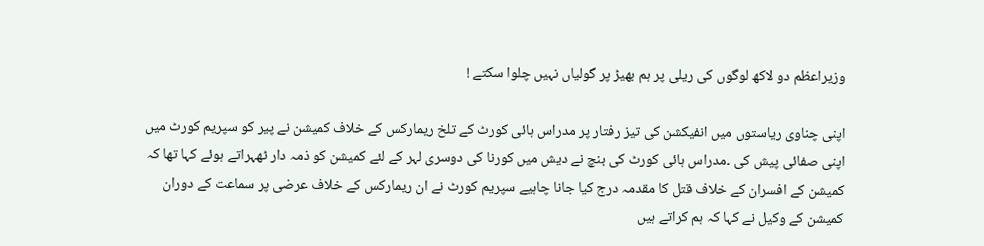وزیراعظم دو لاکھ لوگوں کی ریلی پر ہم بھیڑ پر گولیاں نہیں چلوا سکتے !

اپنی چناوی ریاستوں میں انفیکشن کی تیز رفتار پر مدراس ہائی کورٹ کے تلخ ریمارکس کے خلاف کمیشن نے پیر کو سپریم کورٹ میں اپنی صفائی پیش کی ۔مدراس ہائی کورٹ کی بنچ نے دیش میں کورنا کی دوسری لہر کے لئے کمیشن کو ذمہ دار ٹھہراتے ہوئے کہا تھا کہ کمیشن کے افسران کے خلاف قتل کا مقدمہ درج کیا جانا چاہیے سپریم کورٹ نے ان ریمارکس کے خلاف عرضی پر سماعت کے دوران کمیشن کے وکیل نے کہا کہ ہم کراتے ہیں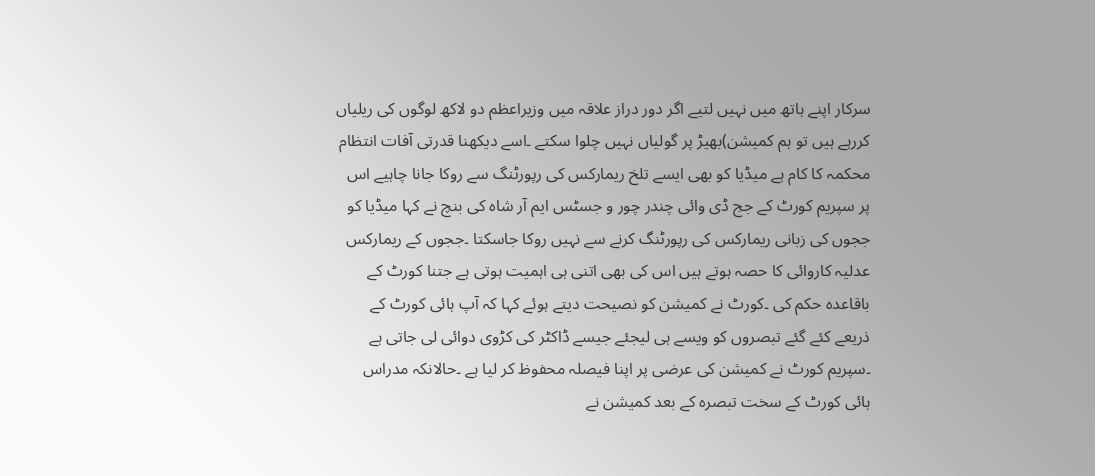سرکار اپنے ہاتھ میں نہیں لتیے اگر دور دراز علاقہ میں وزیراعظم دو لاکھ لوگوں کی ریلیاں کررہے ہیں تو ہم کمیشن)بھیڑ پر گولیاں نہیں چلوا سکتے ۔اسے دیکھنا قدرتی آفات انتظام محکمہ کا کام ہے میڈیا کو بھی ایسے تلخ ریمارکس کی رپورٹنگ سے روکا جانا چاہیے اس پر سپریم کورٹ کے جج ڈی وائی چندر چور و جسٹس ایم آر شاہ کی بنچ نے کہا میڈیا کو ججوں کی زبانی ریمارکس کی رپورٹنگ کرنے سے نہیں روکا جاسکتا ۔ججوں کے ریمارکس عدلیہ کاروائی کا حصہ ہوتے ہیں اس کی بھی اتنی ہی اہمیت ہوتی ہے جتنا کورٹ کے باقاعدہ حکم کی ۔کورٹ نے کمیشن کو نصیحت دیتے ہوئے کہا کہ آپ ہائی کورٹ کے ذریعے کئے گئے تبصروں کو ویسے ہی لیجئے جیسے ڈاکٹر کی کڑوی دوائی لی جاتی ہے ۔سپریم کورٹ نے کمیشن کی عرضی پر اپنا فیصلہ محفوظ کر لیا ہے ۔حالانکہ مدراس ہائی کورٹ کے سخت تبصرہ کے بعد کمیشن نے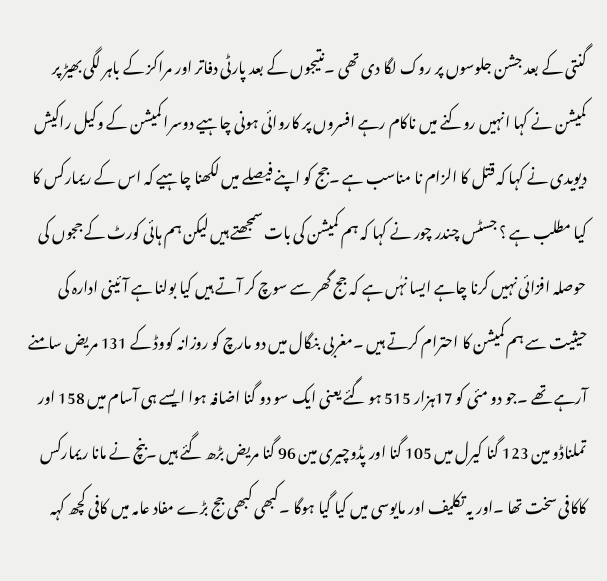گنتی کے بعد جشن جلوسوں پر روک لگا دی تھی ۔نتیجوں کے بعد پارٹی دفاتر اور مراکز کے باہر لگی بھیڑ پر کمیشن نے کہا انہیں روکنے میں ناکام رہے افسروں پر کاروائی ہونی چاہیے دوسرا کمیشن کے وکیل راکیش دیویدی نے کہا کہ قتل کا الزام نا مناسب ہے ۔جج کو اپنے فیصلے میں لکھنا چاہیے کہ اس کے ریمارکس کا کیا مطلب ہے ؟ جسٹس چندر چور نے کہا کہ ہم کمیشن کی بات سمجھتے ہیں لیکن ہم ہائی کورٹ کے ججوں کی حوصلہ افزائی نہیں کرنا چاہے ایسا نہٰں ہے کہ جج گھر سے سوچ کر آتے ہیں کیا بولنا ہے آئینی ادارہ کی حیثیت سے ہم کمیشن کا احترام کرتے ہیں ۔مغربی بنگال میں دو مارچ کو روزانہ کووڈ کے 131 مریض سامنے آرہے تھے ۔جو دو مئی کو 17ہزار 515 ہو گئے یعنی ایک سو دو گنا اضافہ ہوا ایسے ہی آسام میں 158 اور تملناڈو مین 123 گنا کیرل میں 105 گنا اور پڈوچیری مین 96 گنا مریض بڑھ گئے ہیں ۔بنچ نے مانا ریمارکس کاکافی سخت تھا ۔اور یہ تکلیف اور مایوسی میں کیا گیا ہوگا ۔کبھی کبھی جج بڑے مفاد عامہ میں کافی کچھ کہہ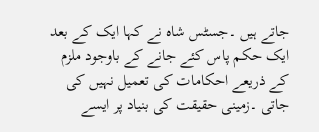جاتے ہیں ۔جسٹس شاہ نے کہا ایک کے بعد ایک حکم پاس کئے جانے کے باوجود ملزم کے ذریعے احکامات کی تعمیل نہیں کی جاتی ۔زمینی حقیقت کی بنیاد پر ایسے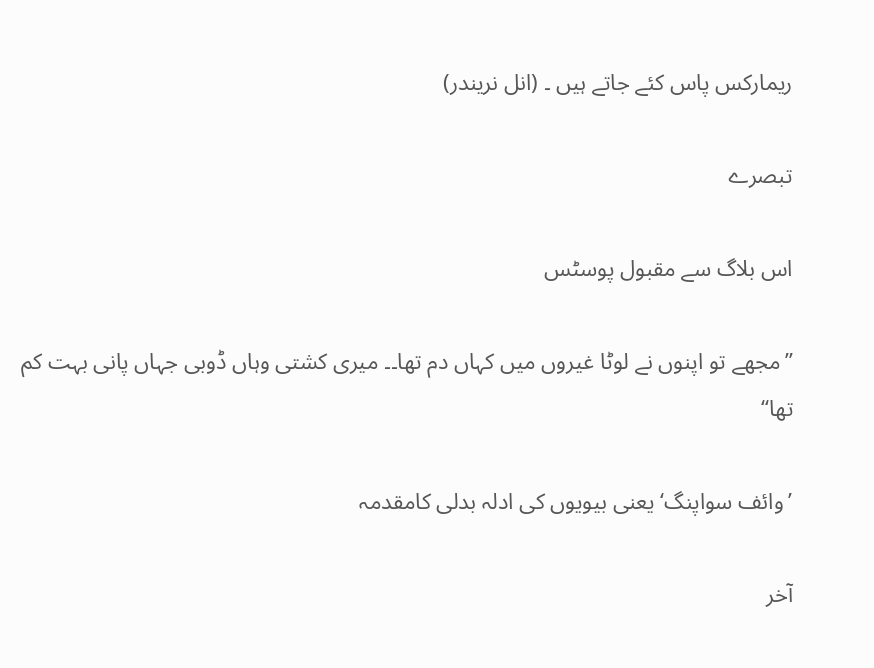ریمارکس پاس کئے جاتے ہیں ۔ (انل نریندر)

تبصرے

اس بلاگ سے مقبول پوسٹس

’’مجھے تو اپنوں نے لوٹا غیروں میں کہاں دم تھا۔۔ میری کشتی وہاں ڈوبی جہاں پانی بہت کم تھا‘‘

’وائف سواپنگ‘ یعنی بیویوں کی ادلہ بدلی کامقدمہ

آخر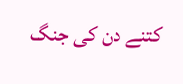کتنے دن کی جنگ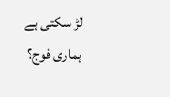لڑ سکتی ہے ہماری فوج؟